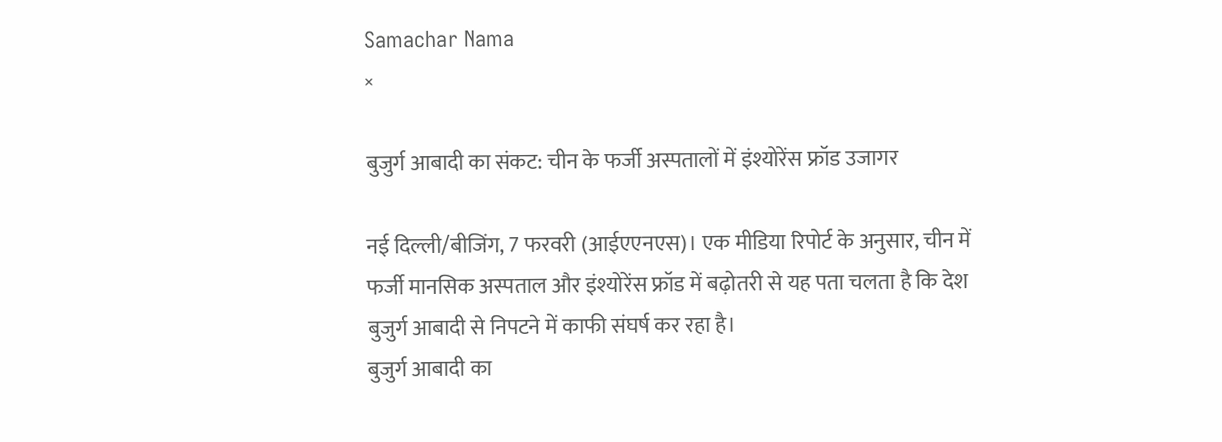Samachar Nama
×

बुजुर्ग आबादी का संकट: चीन के फर्जी अस्पतालों में इंश्योरेंस फ्रॉड उजागर

नई दिल्ली/बीजिंग, 7 फरवरी (आईएएनएस)। एक मीडिया रिपोर्ट के अनुसार, चीन में फर्जी मानसिक अस्पताल और इंश्योरेंस फ्रॉड में बढ़ोतरी से यह पता चलता है कि देश बुजुर्ग आबादी से निपटने में काफी संघर्ष कर रहा है।
बुजुर्ग आबादी का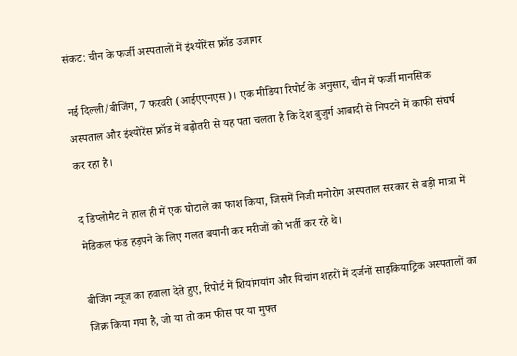संकट: चीन के फर्जी अस्पतालों में इंश्योरेंस फ्रॉड उजागर

नई दिल्ली/बीजिंग, 7 फरवरी (आईएएनएस)। एक मीडिया रिपोर्ट के अनुसार, चीन में फर्जी मानसिक अस्पताल और इंश्योरेंस फ्रॉड में बढ़ोतरी से यह पता चलता है कि देश बुजुर्ग आबादी से निपटने में काफी संघर्ष कर रहा है।

द डिप्लोमैट ने हाल ही में एक घोटाले का फाश किया, जिसमें निजी मनोरोग अस्पताल सरकार से बड़ी मात्रा में मेडिकल फंड हड़पने के लिए गलत बयानी कर मरीजों को भर्ती कर रहे थे।

बीजिंग न्यूज का हवाला देते हुए, रिपोर्ट में शियांगयांग और यिचांग शहरों में दर्जनों साइकियाट्रिक अस्पतालों का जिक्र किया गया है, जो या तो कम फीस पर या मुफ्त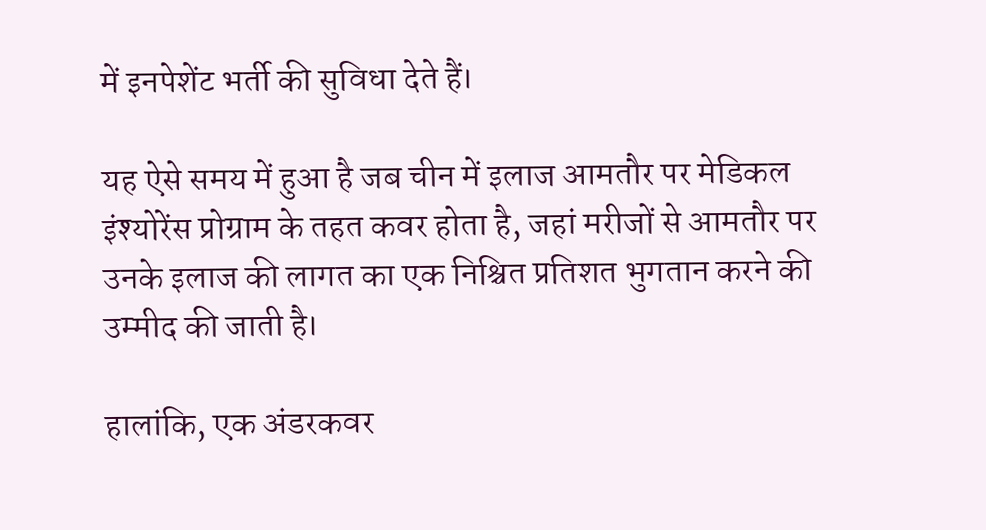में इनपेशेंट भर्ती की सुविधा देते हैं।

यह ऐसे समय में हुआ है जब चीन में इलाज आमतौर पर मेडिकल इंश्योरेंस प्रोग्राम के तहत कवर होता है, जहां मरीजों से आमतौर पर उनके इलाज की लागत का एक निश्चित प्रतिशत भुगतान करने की उम्मीद की जाती है।

हालांकि, एक अंडरकवर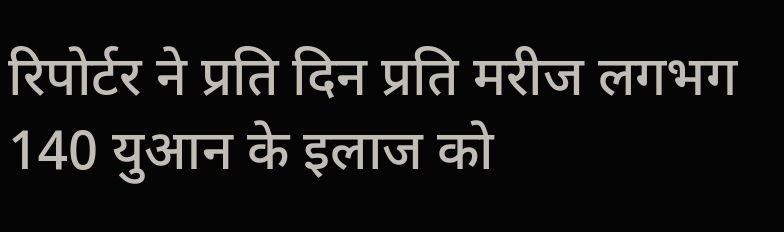रिपोर्टर ने प्रति दिन प्रति मरीज लगभग 140 युआन के इलाज को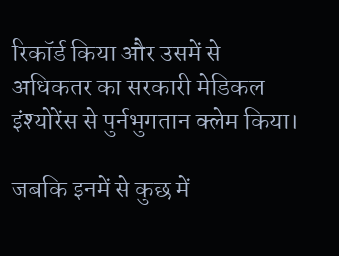रिकॉर्ड किया और उसमें से अधिकतर का सरकारी मेडिकल इंश्योरेंस से पुर्नभुगतान क्लेम किया।

जबकि इनमें से कुछ में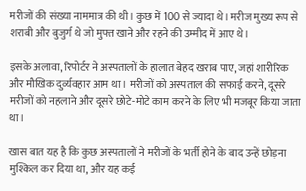मरीजों की संख्या नाममात्र की थी। कुछ में 100 से ज्यादा थे। मरीज मुख्य रूप से शराबी और बुजुर्ग थे जो मुफ्त खाने और रहने की उम्मीद में आए थे।

इसके अलावा, रिपोर्टर ने अस्पतालों के हालात बेहद खराब पाए, जहां शारीरिक और मौखिक दुर्व्यवहार आम था। मरीजों को अस्पताल की सफाई करने, दूसरे मरीजों को नहलाने और दूसरे छोटे-मोटे काम करने के लिए भी मजबूर किया जाता था।

खास बात यह है कि कुछ अस्पतालों ने मरीजों के भर्ती होने के बाद उन्हें छोड़ना मुश्किल कर दिया था, और यह कई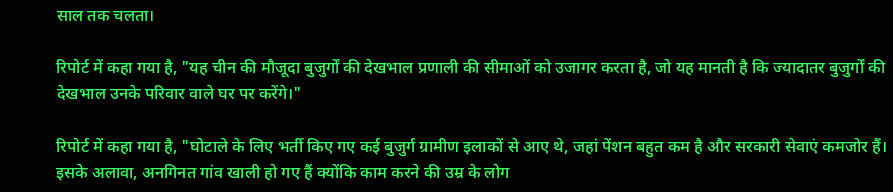साल तक चलता।

रिपोर्ट में कहा गया है, "यह चीन की मौजूदा बुजुर्गों की देखभाल प्रणाली की सीमाओं को उजागर करता है, जो यह मानती है कि ज्यादातर बुजुर्गों की देखभाल उनके परिवार वाले घर पर करेंगे।"

रिपोर्ट में कहा गया है, "घोटाले के लिए भर्ती किए गए कई बुजुर्ग ग्रामीण इलाकों से आए थे, जहां पेंशन बहुत कम है और सरकारी सेवाएं कमजोर हैं। इसके अलावा, अनगिनत गांव खाली हो गए हैं क्योंकि काम करने की उम्र के लोग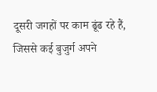दूसरी जगहों पर काम ढूंढ रहे हैं, जिससे कई बुजुर्ग अपने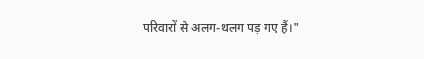परिवारों से अलग-थलग पड़ गए हैं।"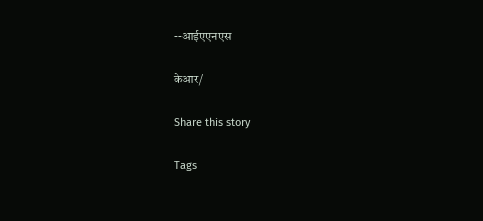--आईएएनएस

केआर/

Share this story

Tags